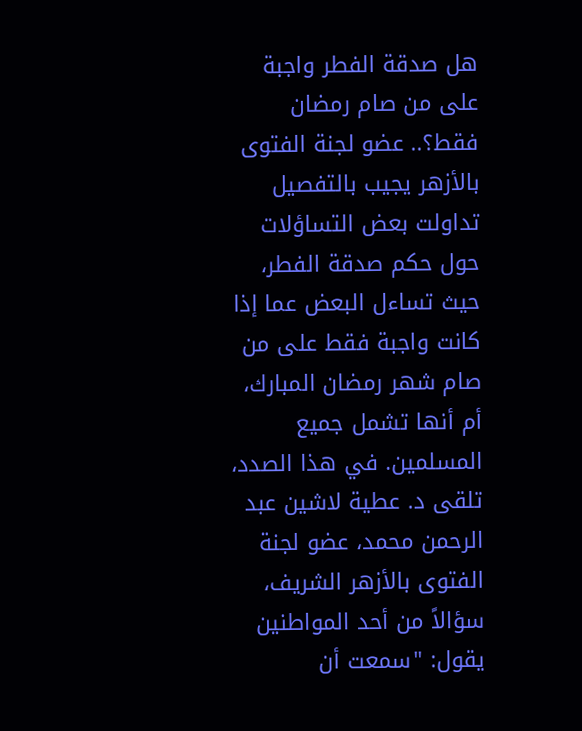هل صدقة الفطر واجبة على من صام رمضان فقط؟.. عضو لجنة الفتوى بالأزهر يجيب بالتفصيل
تداولت بعض التساؤلات حول حكم صدقة الفطر، حيث تساءل البعض عما إذا كانت واجبة فقط على من صام شهر رمضان المبارك، أم أنها تشمل جميع المسلمين. في هذا الصدد، تلقى د. عطية لاشين عبد الرحمن محمد، عضو لجنة الفتوى بالأزهر الشريف، سؤالاً من أحد المواطنين يقول: "سمعت أن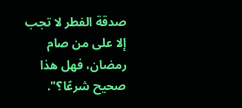صدقة الفطر لا تجب إلا على من صام رمضان، فهل هذا صحيح شرعًا؟".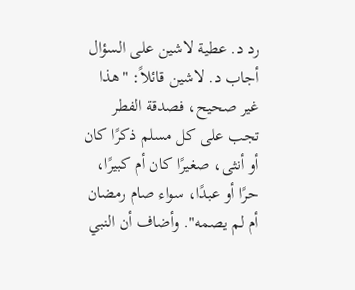رد د. عطية لاشين على السؤال
أجاب د. لاشين قائلاً: "هذا غير صحيح، فصدقة الفطر تجب على كل مسلم ذكرًا كان أو أنثى، صغيرًا كان أم كبيرًا، حرًا أو عبدًا، سواء صام رمضان أم لم يصمه". وأضاف أن النبي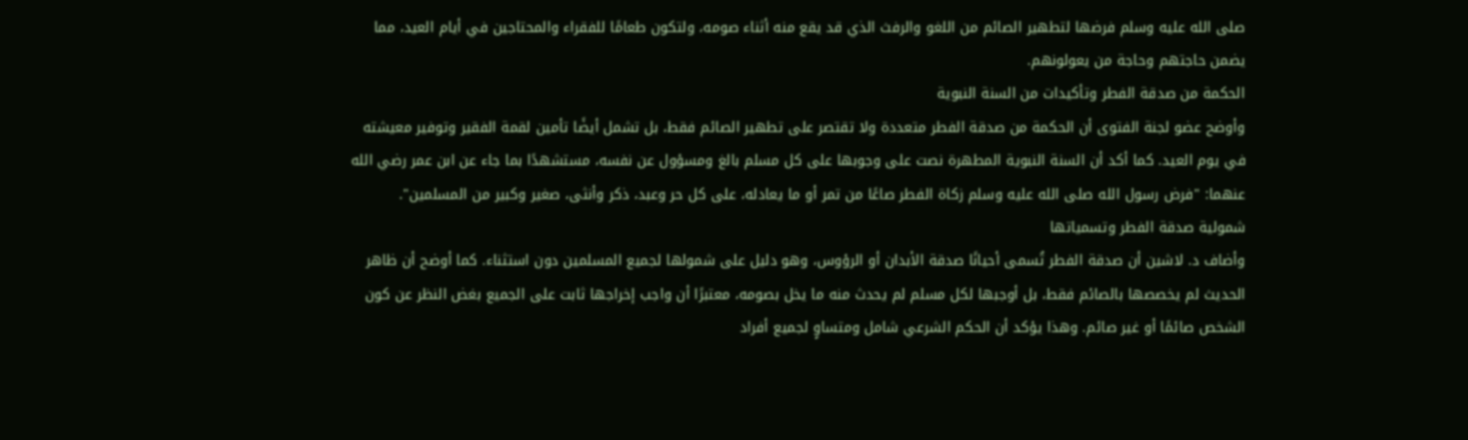صلى الله عليه وسلم فرضها لتطهير الصائم من اللغو والرفث الذي قد يقع منه أثناء صومه، ولتكون طعامًا للفقراء والمحتاجين في أيام العيد، مما يضمن حاجتهم وحاجة من يعولونهم.
الحكمة من صدقة الفطر وتأكيدات من السنة النبوية
وأوضح عضو لجنة الفتوى أن الحكمة من صدقة الفطر متعددة ولا تقتصر على تطهير الصائم فقط، بل تشمل أيضًا تأمين لقمة الفقير وتوفير معيشته في يوم العيد. كما أكد أن السنة النبوية المطهرة نصت على وجوبها على كل مسلم بالغ ومسؤول عن نفسه، مستشهدًا بما جاء عن ابن عمر رضي الله عنهما: "فرض رسول الله صلى الله عليه وسلم زكاة الفطر صاعًا من تمر أو ما يعادله، على كل حر وعبد، ذكر وأنثى، صغير وكبير من المسلمين".
شمولية صدقة الفطر وتسمياتها
وأضاف د. لاشين أن صدقة الفطر تُسمى أحيانًا صدقة الأبدان أو الرؤوس، وهو دليل على شمولها لجميع المسلمين دون استثناء. كما أوضح أن ظاهر الحديث لم يخصصها بالصائم فقط، بل أوجبها لكل مسلم لم يحدث منه ما يخل بصومه، معتبرًا أن واجب إخراجها ثابت على الجميع بغض النظر عن كون الشخص صائمًا أو غير صائم. وهذا يؤكد أن الحكم الشرعي شامل ومتساوٍ لجميع أفراد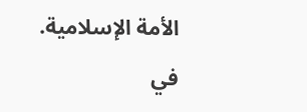الأمة الإسلامية.
في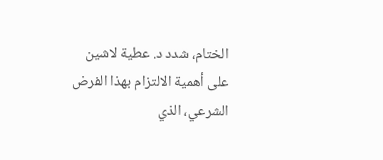الختام، شدد د. عطية لاشين على أهمية الالتزام بهذا الفرض الشرعي، الذي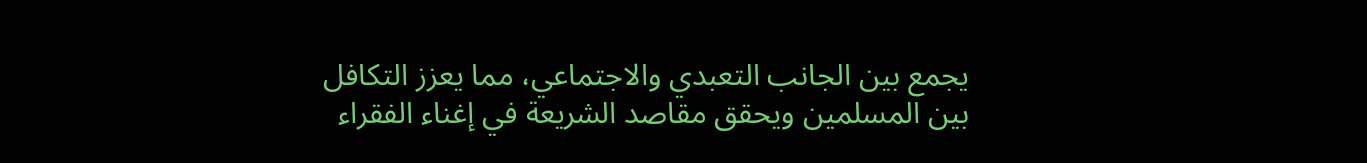يجمع بين الجانب التعبدي والاجتماعي، مما يعزز التكافل بين المسلمين ويحقق مقاصد الشريعة في إغناء الفقراء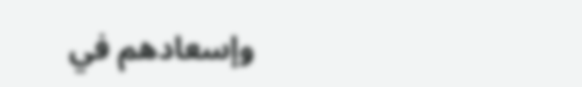وإسعادهم في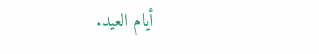أيام العيد.